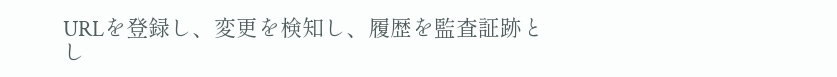URLを登録し、変更を検知し、履歴を監査証跡とし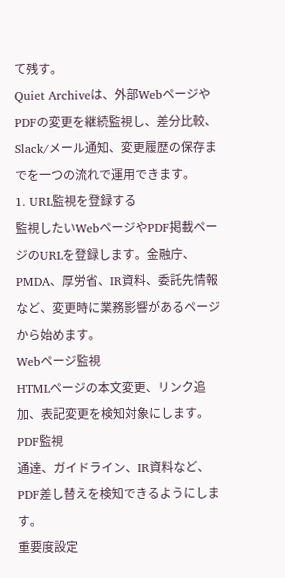て残す。
Quiet Archiveは、外部WebページやPDFの変更を継続監視し、差分比較、Slack/メール通知、変更履歴の保存までを一つの流れで運用できます。
1. URL監視を登録する
監視したいWebページやPDF掲載ページのURLを登録します。金融庁、PMDA、厚労省、IR資料、委託先情報など、変更時に業務影響があるページから始めます。
Webページ監視
HTMLページの本文変更、リンク追加、表記変更を検知対象にします。
PDF監視
通達、ガイドライン、IR資料など、PDF差し替えを検知できるようにします。
重要度設定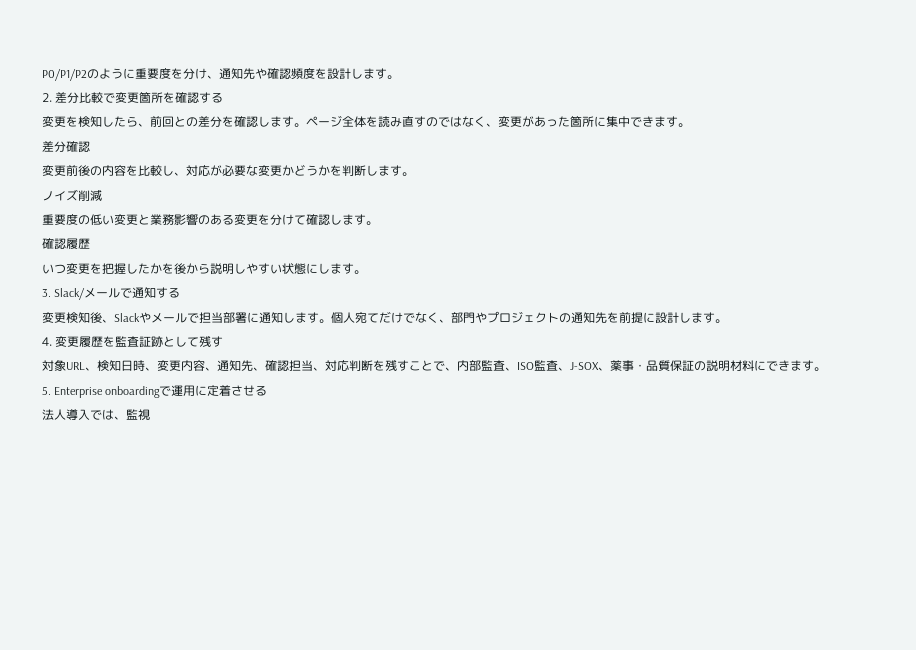P0/P1/P2のように重要度を分け、通知先や確認頻度を設計します。
2. 差分比較で変更箇所を確認する
変更を検知したら、前回との差分を確認します。ページ全体を読み直すのではなく、変更があった箇所に集中できます。
差分確認
変更前後の内容を比較し、対応が必要な変更かどうかを判断します。
ノイズ削減
重要度の低い変更と業務影響のある変更を分けて確認します。
確認履歴
いつ変更を把握したかを後から説明しやすい状態にします。
3. Slack/メールで通知する
変更検知後、Slackやメールで担当部署に通知します。個人宛てだけでなく、部門やプロジェクトの通知先を前提に設計します。
4. 変更履歴を監査証跡として残す
対象URL、検知日時、変更内容、通知先、確認担当、対応判断を残すことで、内部監査、ISO監査、J-SOX、薬事・品質保証の説明材料にできます。
5. Enterprise onboardingで運用に定着させる
法人導入では、監視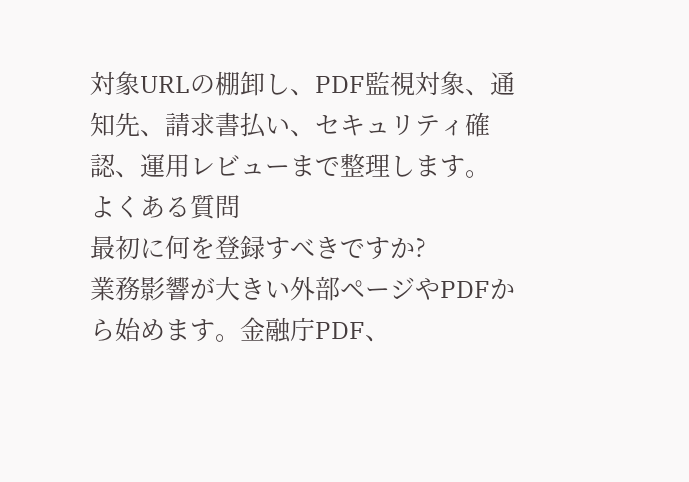対象URLの棚卸し、PDF監視対象、通知先、請求書払い、セキュリティ確認、運用レビューまで整理します。
よくある質問
最初に何を登録すべきですか?
業務影響が大きい外部ページやPDFから始めます。金融庁PDF、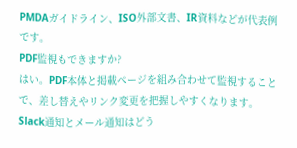PMDAガイドライン、ISO外部文書、IR資料などが代表例です。
PDF監視もできますか?
はい。PDF本体と掲載ページを組み合わせて監視することで、差し替えやリンク変更を把握しやすくなります。
Slack通知とメール通知はどう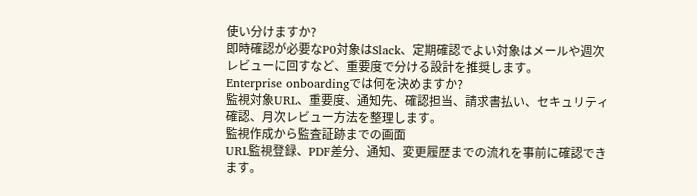使い分けますか?
即時確認が必要なP0対象はSlack、定期確認でよい対象はメールや週次レビューに回すなど、重要度で分ける設計を推奨します。
Enterprise onboardingでは何を決めますか?
監視対象URL、重要度、通知先、確認担当、請求書払い、セキュリティ確認、月次レビュー方法を整理します。
監視作成から監査証跡までの画面
URL監視登録、PDF差分、通知、変更履歴までの流れを事前に確認できます。